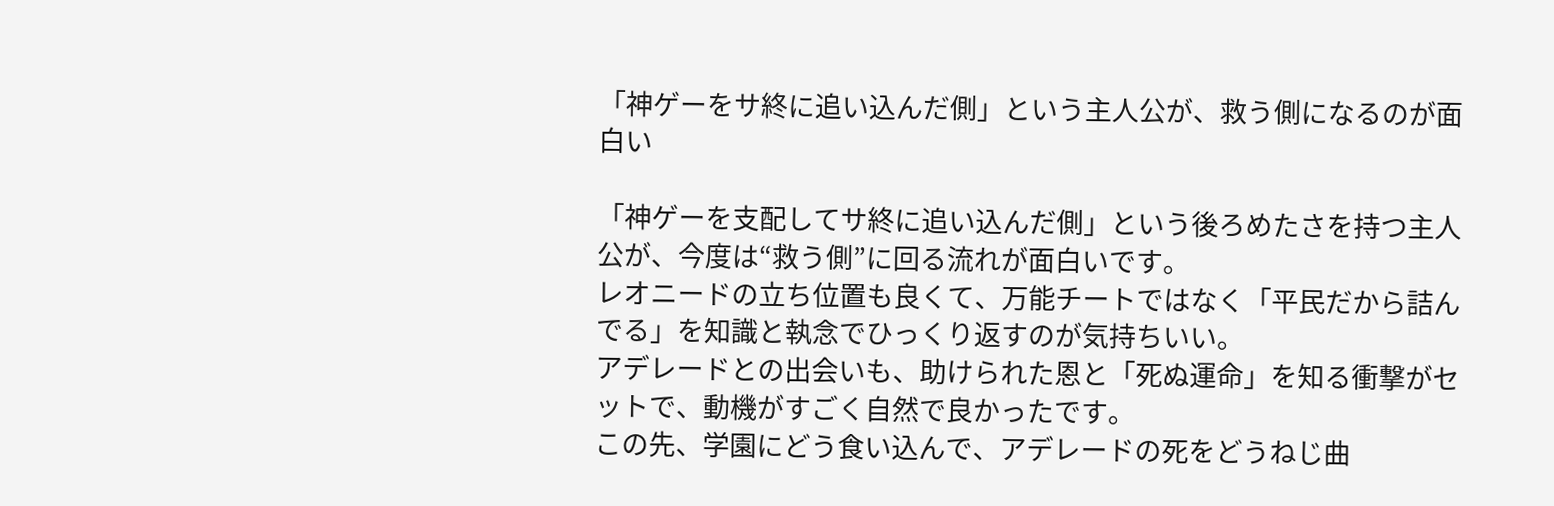「神ゲーをサ終に追い込んだ側」という主人公が、救う側になるのが面白い

「神ゲーを支配してサ終に追い込んだ側」という後ろめたさを持つ主人公が、今度は“救う側”に回る流れが面白いです。
レオニードの立ち位置も良くて、万能チートではなく「平民だから詰んでる」を知識と執念でひっくり返すのが気持ちいい。
アデレードとの出会いも、助けられた恩と「死ぬ運命」を知る衝撃がセットで、動機がすごく自然で良かったです。
この先、学園にどう食い込んで、アデレードの死をどうねじ曲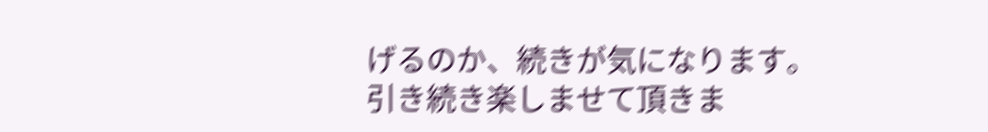げるのか、続きが気になります。
引き続き楽しませて頂きま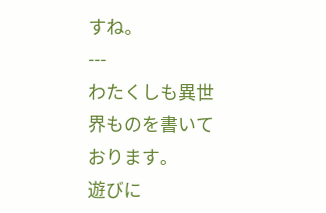すね。
---
わたくしも異世界ものを書いております。
遊びに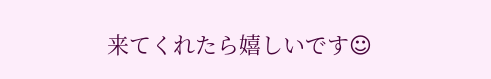来てくれたら嬉しいです☺